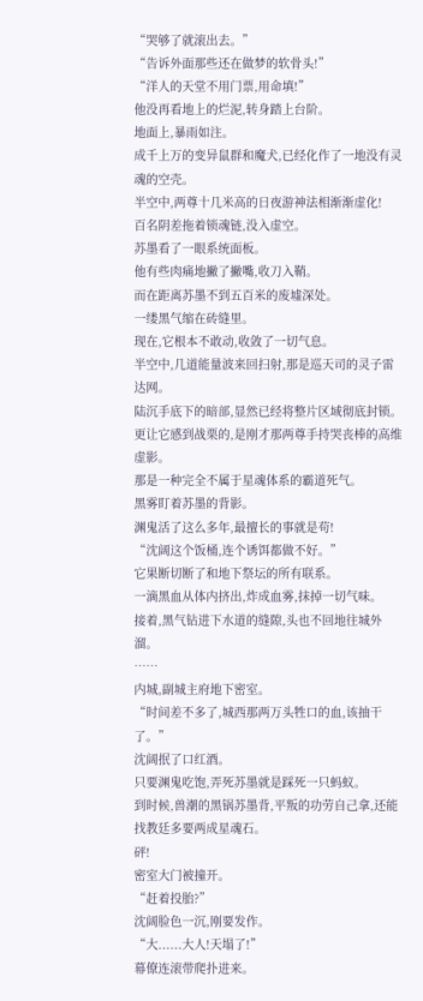“哭够了就滚出去。”
“告诉外面那些还在做梦的软骨头!”
“洋人的天堂不用门票,用命填!”
他没再看地上的烂泥,转身踏上台阶。
地面上,暴雨如注。
成千上万的变异鼠群和魔犬,已经化作了一地没有灵魂的空壳。
半空中,两尊十几米高的日夜游神法相渐渐虚化!
百名阴差拖着锁魂链,没入虚空。
苏墨看了一眼系统面板。
他有些肉痛地撇了撇嘴,收刀入鞘。
而在距离苏墨不到五百米的废墟深处。
一缕黑气缩在砖缝里。
现在,它根本不敢动,收敛了一切气息。
半空中,几道能量波来回扫射,那是巡天司的灵子雷达网。
陆沉手底下的暗部,显然已经将整片区域彻底封锁。
更让它感到战栗的,是刚才那两尊手持哭丧棒的高维虚影。
那是一种完全不属于星魂体系的霸道死气。
黑雾盯着苏墨的背影。
渊鬼活了这么多年,最擅长的事就是苟!
“沈阔这个饭桶,连个诱饵都做不好。”
它果断切断了和地下祭坛的所有联系。
一滴黑血从体内挤出,炸成血雾,抹掉一切气味。
接着,黑气钻进下水道的缝隙,头也不回地往城外溜。
……
内城,副城主府地下密室。
“时间差不多了,城西那两万头牲口的血,该抽干了。”
沈阔抿了口红酒。
只要渊鬼吃饱,弄死苏墨就是踩死一只蚂蚁。
到时候,兽潮的黑锅苏墨背,平叛的功劳自己拿,还能找教廷多要两成星魂石。
砰!
密室大门被撞开。
“赶着投胎?”
沈阔脸色一沉,刚要发作。
“大......大人!天塌了!”
幕僚连滚带爬扑进来。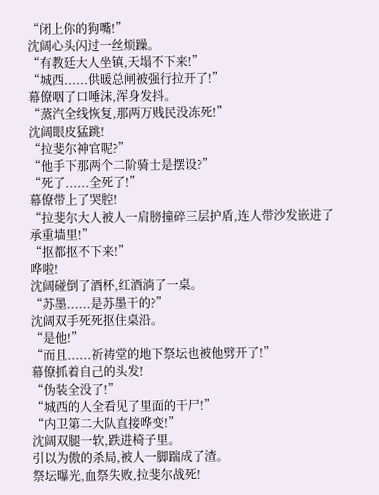“闭上你的狗嘴!”
沈阔心头闪过一丝烦躁。
“有教廷大人坐镇,天塌不下来!”
“城西......供暖总闸被强行拉开了!”
幕僚咽了口唾沫,浑身发抖。
“蒸汽全线恢复,那两万贱民没冻死!”
沈阔眼皮猛跳!
“拉斐尔神官呢?”
“他手下那两个二阶骑士是摆设?”
“死了......全死了!”
幕僚带上了哭腔!
“拉斐尔大人被人一肩膀撞碎三层护盾,连人带沙发嵌进了承重墙里!”
“抠都抠不下来!”
哗啦!
沈阔碰倒了酒杯,红酒淌了一桌。
“苏墨......是苏墨干的?”
沈阔双手死死抠住桌沿。
“是他!”
“而且......祈祷堂的地下祭坛也被他劈开了!”
幕僚抓着自己的头发!
“伪装全没了!”
“城西的人全看见了里面的干尸!”
“内卫第二大队直接哗变!”
沈阔双腿一软,跌进椅子里。
引以为傲的杀局,被人一脚踹成了渣。
祭坛曝光,血祭失败,拉斐尔战死!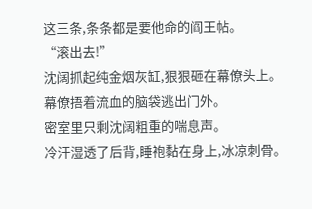这三条,条条都是要他命的阎王帖。
“滚出去!”
沈阔抓起纯金烟灰缸,狠狠砸在幕僚头上。
幕僚捂着流血的脑袋逃出门外。
密室里只剩沈阔粗重的喘息声。
冷汗湿透了后背,睡袍黏在身上,冰凉刺骨。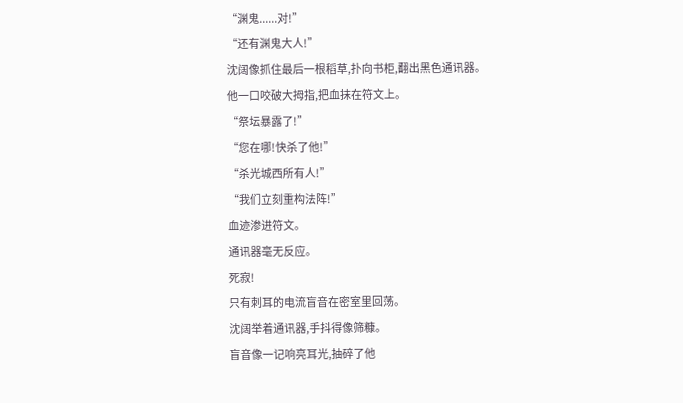“渊鬼......对!”
“还有渊鬼大人!”
沈阔像抓住最后一根稻草,扑向书柜,翻出黑色通讯器。
他一口咬破大拇指,把血抹在符文上。
“祭坛暴露了!”
“您在哪!快杀了他!”
“杀光城西所有人!”
“我们立刻重构法阵!”
血迹渗进符文。
通讯器毫无反应。
死寂!
只有刺耳的电流盲音在密室里回荡。
沈阔举着通讯器,手抖得像筛糠。
盲音像一记响亮耳光,抽碎了他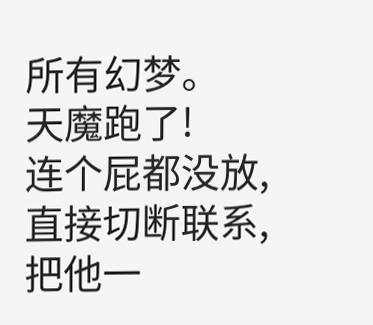所有幻梦。
天魔跑了!
连个屁都没放,直接切断联系,把他一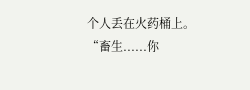个人丢在火药桶上。
“畜生......你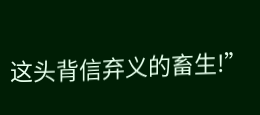这头背信弃义的畜生!”